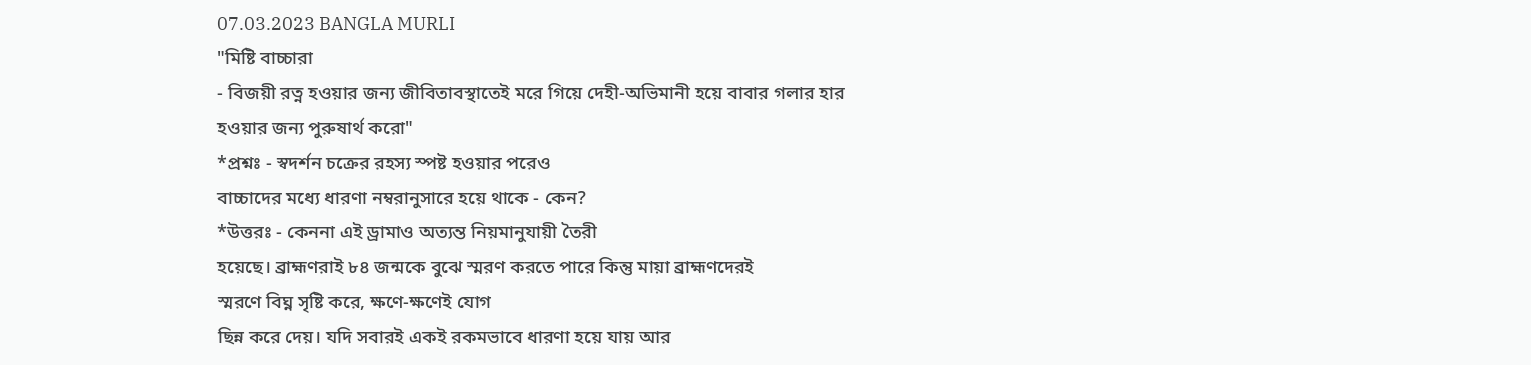07.03.2023 BANGLA MURLI
"মিষ্টি বাচ্চারা
- বিজয়ী রত্ন হওয়ার জন্য জীবিতাবস্থাতেই মরে গিয়ে দেহী-অভিমানী হয়ে বাবার গলার হার
হওয়ার জন্য পুরুষার্থ করো"
*প্রশ্নঃ - স্বদর্শন চক্রের রহস্য স্পষ্ট হওয়ার পরেও
বাচ্চাদের মধ্যে ধারণা নম্বরানুসারে হয়ে থাকে - কেন?
*উত্তরঃ - কেননা এই ড্রামাও অত্যন্ত নিয়মানুযায়ী তৈরী
হয়েছে। ব্রাহ্মণরাই ৮৪ জন্মকে বুঝে স্মরণ করতে পারে কিন্তু মায়া ব্রাহ্মণদেরই
স্মরণে বিঘ্ন সৃষ্টি করে, ক্ষণে-ক্ষণেই যোগ
ছিন্ন করে দেয়। যদি সবারই একই রকমভাবে ধারণা হয়ে যায় আর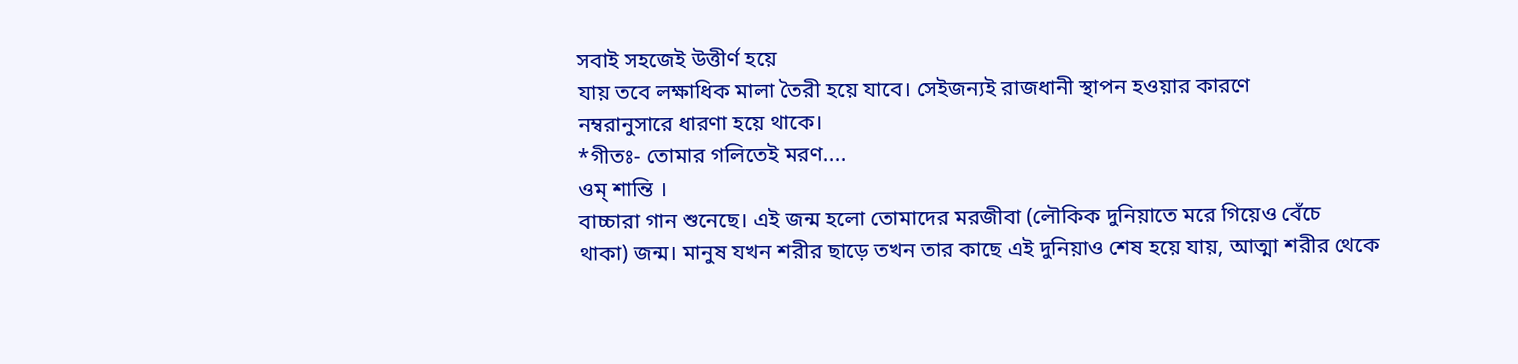সবাই সহজেই উত্তীর্ণ হয়ে
যায় তবে লক্ষাধিক মালা তৈরী হয়ে যাবে। সেইজন্যই রাজধানী স্থাপন হওয়ার কারণে
নম্বরানুসারে ধারণা হয়ে থাকে।
*গীতঃ- তোমার গলিতেই মরণ....
ওম্ শান্তি ।
বাচ্চারা গান শুনেছে। এই জন্ম হলো তোমাদের মরজীবা (লৌকিক দুনিয়াতে মরে গিয়েও বেঁচে
থাকা) জন্ম। মানুষ যখন শরীর ছাড়ে তখন তার কাছে এই দুনিয়াও শেষ হয়ে যায়, আত্মা শরীর থেকে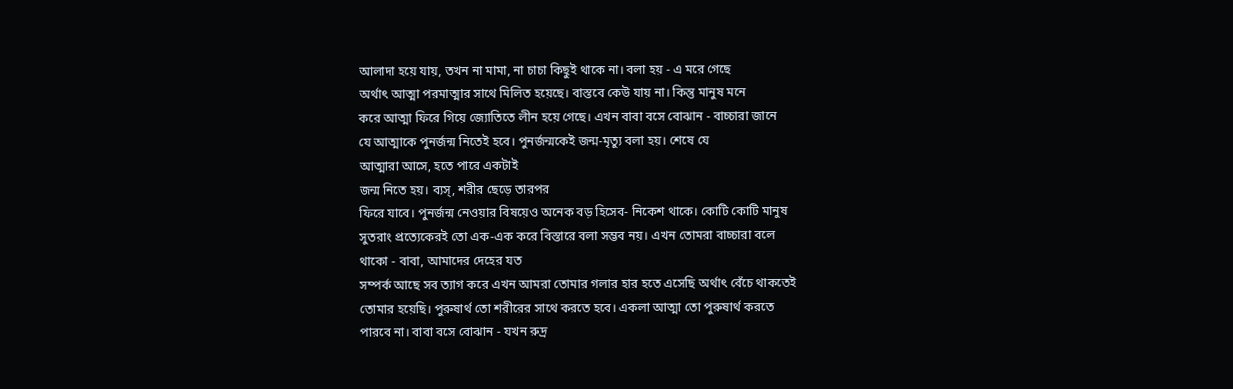আলাদা হয়ে যায়, তখন না মামা, না চাচা কিছুই থাকে না। বলা হয় - এ মরে গেছে
অর্থাৎ আত্মা পরমাত্মার সাথে মিলিত হয়েছে। বাস্তবে কেউ যায় না। কিন্তু মানুষ মনে
করে আত্মা ফিরে গিয়ে জ্যোতিতে লীন হয়ে গেছে। এখন বাবা বসে বোঝান - বাচ্চারা জানে
যে আত্মাকে পুনর্জন্ম নিতেই হবে। পুনর্জন্মকেই জন্ম-মৃত্যু বলা হয়। শেষে যে
আত্মারা আসে, হতে পারে একটাই
জন্ম নিতে হয়। ব্যস্, শরীর ছেড়ে তারপর
ফিরে যাবে। পুনর্জন্ম নেওয়ার বিষয়েও অনেক বড় হিসেব- নিকেশ থাকে। কোটি কোটি মানুষ
সুতরাং প্রত্যেকেরই তো এক-এক করে বিস্তারে বলা সম্ভব নয়। এখন তোমরা বাচ্চারা বলে
থাকো - বাবা, আমাদের দেহের যত
সম্পর্ক আছে সব ত্যাগ করে এখন আমরা তোমার গলার হার হতে এসেছি অর্থাৎ বেঁচে থাকতেই
তোমার হয়েছি। পুরুষার্থ তো শরীরের সাথে করতে হবে। একলা আত্মা তো পুরুষার্থ করতে
পারবে না। বাবা বসে বোঝান - যখন রুদ্র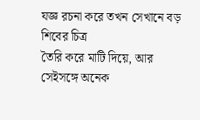যজ্ঞ রচনা করে তখন সেখানে বড় শিবের চিত্র
তৈরি করে মাটি দিয়ে, আর সেইসঙ্গে অনেক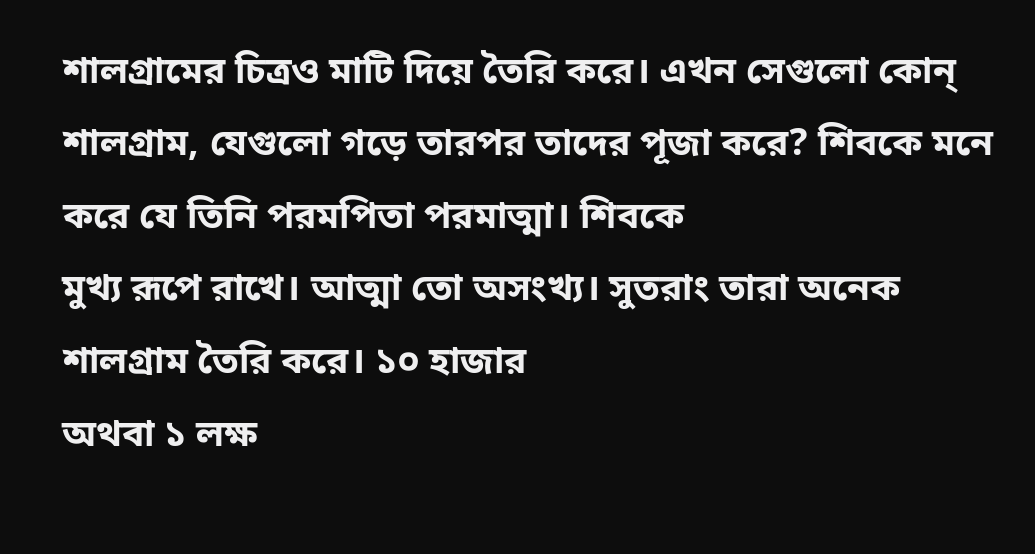শালগ্রামের চিত্রও মাটি দিয়ে তৈরি করে। এখন সেগুলো কোন্ শালগ্রাম, যেগুলো গড়ে তারপর তাদের পূজা করে? শিবকে মনে করে যে তিনি পরমপিতা পরমাত্মা। শিবকে
মুখ্য রূপে রাখে। আত্মা তো অসংখ্য। সুতরাং তারা অনেক শালগ্রাম তৈরি করে। ১০ হাজার
অথবা ১ লক্ষ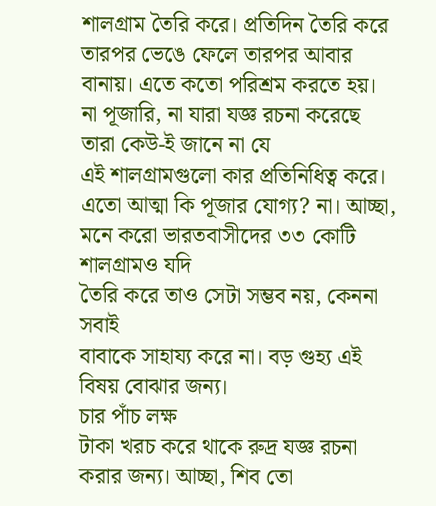শালগ্রাম তৈরি করে। প্রতিদিন তৈরি করে তারপর ভেঙে ফেলে তারপর আবার
বানায়। এতে কতো পরিশ্রম করতে হয়। না পূজারি, না যারা যজ্ঞ রচনা করেছে তারা কেউ-ই জানে না যে
এই শালগ্রামগুলো কার প্রতিনিধিত্ব করে। এতো আত্মা কি পূজার যোগ্য? না। আচ্ছা, মনে করো ভারতবাসীদের ৩৩ কোটি শালগ্রামও যদি
তৈরি করে তাও সেটা সম্ভব নয়, কেননা সবাই
বাবাকে সাহায্য করে না। বড় গুহ্য এই বিষয় বোঝার জন্য।
চার পাঁচ লক্ষ
টাকা খরচ করে থাকে রুদ্র যজ্ঞ রচনা করার জন্য। আচ্ছা, শিব তো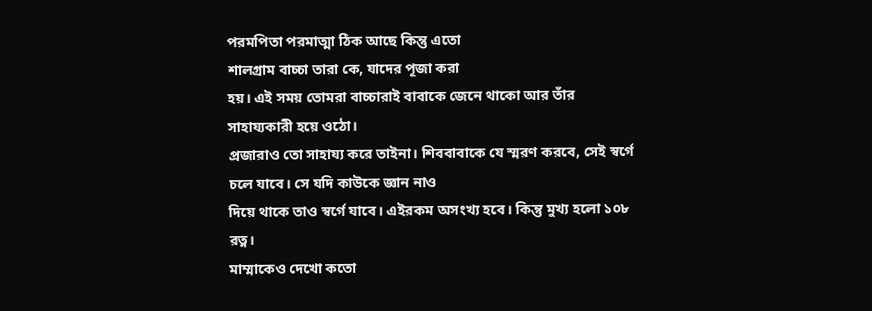পরমপিতা পরমাত্মা ঠিক আছে কিন্তু এতো
শালগ্রাম বাচ্চা তারা কে, যাদের পূজা করা
হয়। এই সময় তোমরা বাচ্চারাই বাবাকে জেনে থাকো আর তাঁর সাহায্যকারী হয়ে ওঠো।
প্রজারাও তো সাহায্য করে তাইনা। শিববাবাকে যে স্মরণ করবে, সেই স্বর্গে চলে যাবে। সে যদি কাউকে জ্ঞান নাও
দিয়ে থাকে তাও স্বর্গে যাবে। এইরকম অসংখ্য হবে। কিন্তু মুখ্য হলো ১০৮ রত্ন।
মাম্মাকেও দেখো কতো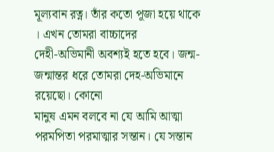মূল্যবান রত্ন। তাঁর কতো পূজা হয়ে থাকে । এখন তোমরা বাচ্চাদের
দেহী-অভিমানী অবশ্যই হতে হবে। জন্ম-জন্মান্তর ধরে তোমরা দেহ-অভিমানে রয়েছো। কোনো
মানুষ এমন বলবে না যে আমি আত্মা পরমপিতা পরমাত্মার সন্তান। যে সন্তান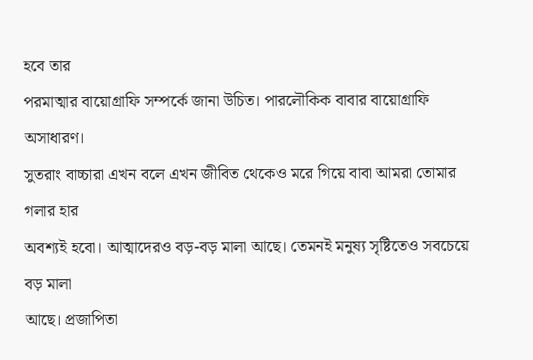হবে তার
পরমাত্মার বায়োগ্রাফি সম্পর্কে জানা উচিত। পারলৌকিক বাবার বায়োগ্রাফি অসাধারণ।
সুতরাং বাচ্চারা এখন বলে এখন জীবিত থেকেও মরে গিয়ে বাবা আমরা তোমার গলার হার
অবশ্যই হবো। আত্মাদেরও বড়-বড় মালা আছে। তেমনই মনুষ্য সৃষ্টিতেও সবচেয়ে বড় মালা
আছে। প্রজাপিতা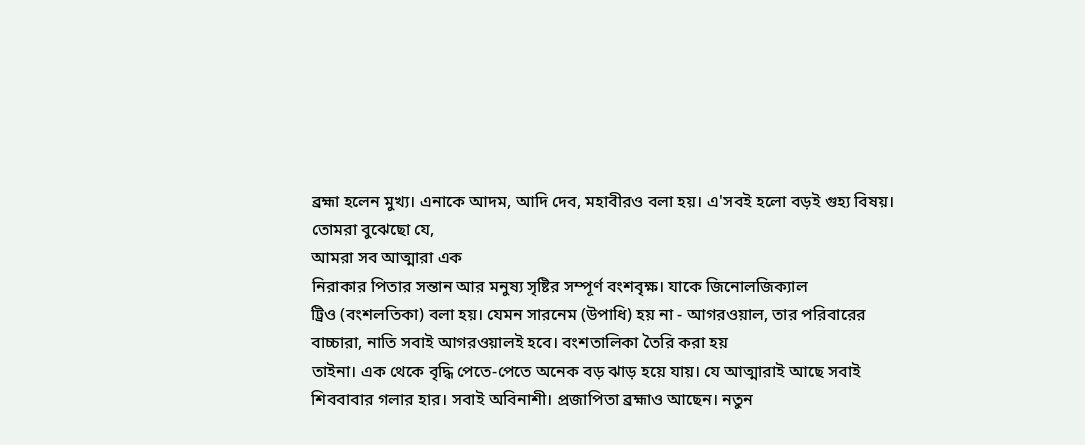ব্রহ্মা হলেন মুখ্য। এনাকে আদম, আদি দেব, মহাবীরও বলা হয়। এ'সবই হলো বড়ই গুহ্য বিষয়।
তোমরা বুঝেছো যে,
আমরা সব আত্মারা এক
নিরাকার পিতার সন্তান আর মনুষ্য সৃষ্টির সম্পূর্ণ বংশবৃক্ষ। যাকে জিনোলজিক্যাল
ট্রিও (বংশলতিকা) বলা হয়। যেমন সারনেম (উপাধি) হয় না - আগরওয়াল, তার পরিবারের বাচ্চারা, নাতি সবাই আগরওয়ালই হবে। বংশতালিকা তৈরি করা হয়
তাইনা। এক থেকে বৃদ্ধি পেতে-পেতে অনেক বড় ঝাড় হয়ে যায়। যে আত্মারাই আছে সবাই
শিববাবার গলার হার। সবাই অবিনাশী। প্রজাপিতা ব্রহ্মাও আছেন। নতুন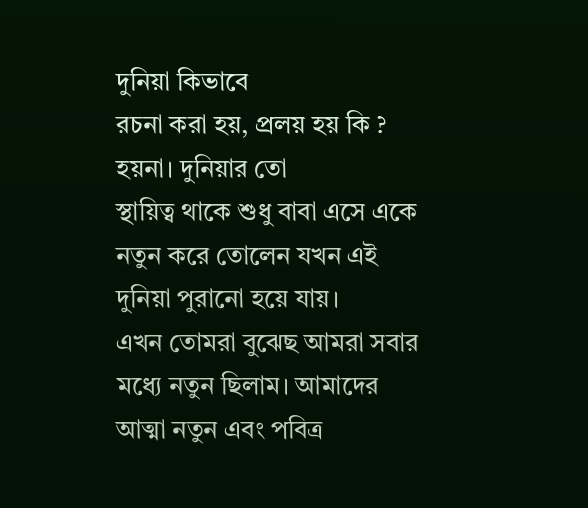দুনিয়া কিভাবে
রচনা করা হয়, প্রলয় হয় কি ?
হয়না। দুনিয়ার তো
স্থায়িত্ব থাকে শুধু বাবা এসে একে নতুন করে তোলেন যখন এই দুনিয়া পুরানো হয়ে যায়।
এখন তোমরা বুঝেছ আমরা সবার মধ্যে নতুন ছিলাম। আমাদের আত্মা নতুন এবং পবিত্র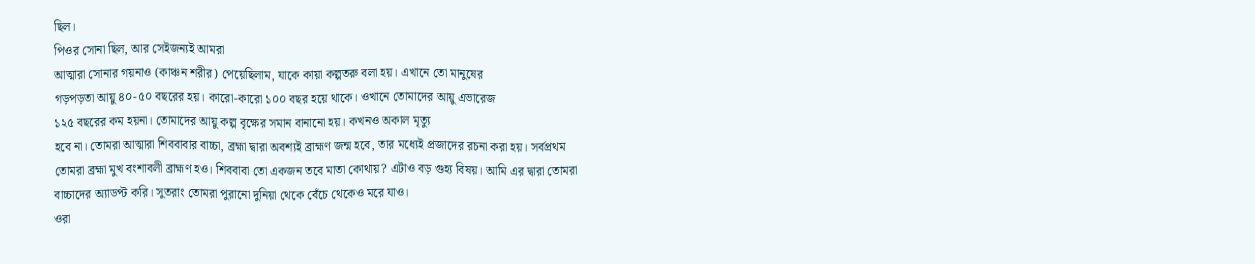ছিল।
পিওর সোনা ছিল, আর সেইজন্যই আমরা
আত্মারা সোনার গয়নাও (কাঞ্চন শরীর) পেয়েছিলাম, যাকে কায়া কল্পতরু বলা হয়। এখানে তো মানুষের
গড়পড়তা আয়ু ৪০-৫০ বছরের হয়। কারো-কারো ১০০ বছর হয়ে থাকে। ওখানে তোমাদের আয়ু এভারেজ
১২৫ বছরের কম হয়না। তোমাদের আয়ু কল্প বৃক্ষের সমান বানানো হয়। কখনও অকাল মৃত্যু
হবে না। তোমরা আত্মারা শিববাবার বাচ্চা, ব্রহ্মা দ্বারা অবশ্যই ব্রাহ্মণ জন্ম হবে, তার মধ্যেই প্রজাদের রচনা করা হয়। সর্বপ্রথম
তোমরা ব্রহ্মা মুখ বংশাবলী ব্রাহ্মণ হও। শিববাবা তো একজন তবে মাতা কোথায়? এটাও বড় গুহ্য বিষয়। আমি এর দ্বারা তোমরা
বাচ্চাদের অ্যাডপ্ট করি। সুতরাং তোমরা পুরানো দুনিয়া থেকে বেঁচে থেকেও মরে যাও।
ওরা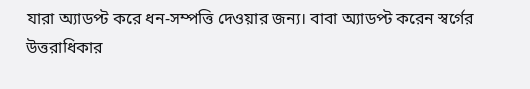যারা অ্যাডপ্ট করে ধন-সম্পত্তি দেওয়ার জন্য। বাবা অ্যাডপ্ট করেন স্বর্গের
উত্তরাধিকার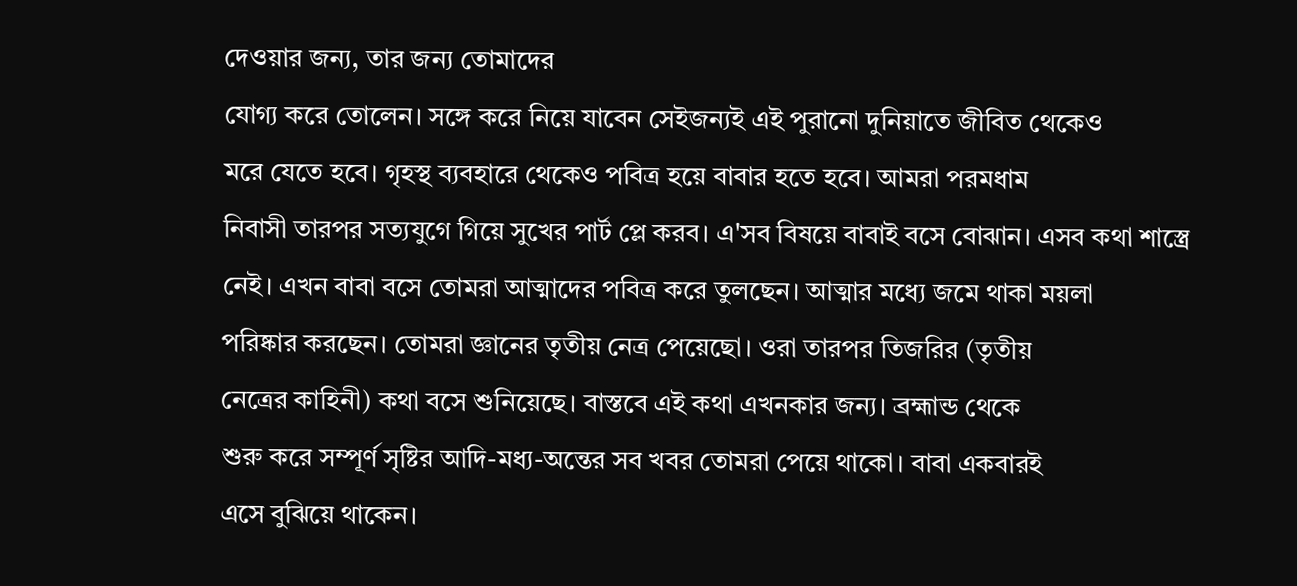দেওয়ার জন্য, তার জন্য তোমাদের
যোগ্য করে তোলেন। সঙ্গে করে নিয়ে যাবেন সেইজন্যই এই পুরানো দুনিয়াতে জীবিত থেকেও
মরে যেতে হবে। গৃহস্থ ব্যবহারে থেকেও পবিত্র হয়ে বাবার হতে হবে। আমরা পরমধাম
নিবাসী তারপর সত্যযুগে গিয়ে সুখের পার্ট প্লে করব। এ'সব বিষয়ে বাবাই বসে বোঝান। এসব কথা শাস্ত্রে
নেই। এখন বাবা বসে তোমরা আত্মাদের পবিত্র করে তুলছেন। আত্মার মধ্যে জমে থাকা ময়লা
পরিষ্কার করছেন। তোমরা জ্ঞানের তৃতীয় নেত্র পেয়েছো। ওরা তারপর তিজরির (তৃতীয়
নেত্রের কাহিনী) কথা বসে শুনিয়েছে। বাস্তবে এই কথা এখনকার জন্য। ব্রহ্মান্ড থেকে
শুরু করে সম্পূর্ণ সৃষ্টির আদি-মধ্য-অন্তের সব খবর তোমরা পেয়ে থাকো। বাবা একবারই
এসে বুঝিয়ে থাকেন।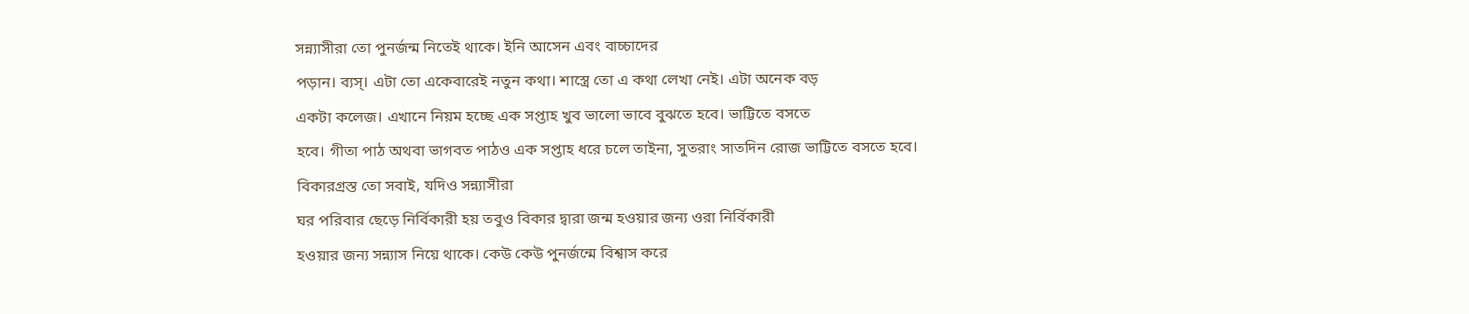সন্ন্যাসীরা তো পুনর্জন্ম নিতেই থাকে। ইনি আসেন এবং বাচ্চাদের
পড়ান। ব্যস্। এটা তো একেবারেই নতুন কথা। শাস্ত্রে তো এ কথা লেখা নেই। এটা অনেক বড়
একটা কলেজ। এখানে নিয়ম হচ্ছে এক সপ্তাহ খুব ভালো ভাবে বুঝতে হবে। ভাট্টিতে বসতে
হবে। গীতা পাঠ অথবা ভাগবত পাঠও এক সপ্তাহ ধরে চলে তাইনা, সুতরাং সাতদিন রোজ ভাট্টিতে বসতে হবে।
বিকারগ্রস্ত তো সবাই, যদিও সন্ন্যাসীরা
ঘর পরিবার ছেড়ে নির্বিকারী হয় তবুও বিকার দ্বারা জন্ম হওয়ার জন্য ওরা নির্বিকারী
হওয়ার জন্য সন্ন্যাস নিয়ে থাকে। কেউ কেউ পুনর্জন্মে বিশ্বাস করে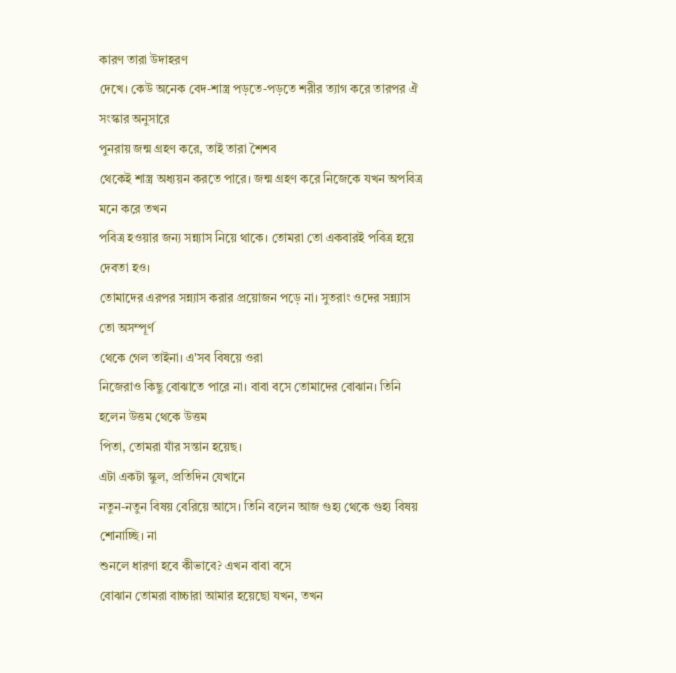কারণ তারা উদাহরণ
দেখে। কেউ অনেক বেদ-শাস্ত্র পড়তে-পড়তে শরীর ত্যাগ করে তারপর ঐ সংস্কার অনুসারে
পুনরায় জন্ম গ্রহণ করে, তাই তারা শৈশব
থেকেই শাস্ত্র অধ্যয়ন করতে পারে। জন্ম গ্রহণ করে নিজেকে যখন অপবিত্র মনে করে তখন
পবিত্র হওয়ার জন্য সন্ন্যাস নিয়ে থাকে। তোমরা তো একবারই পবিত্র হয়ে দেবতা হও।
তোমাদের এরপর সন্ন্যাস করার প্রয়োজন পড়ে না। সুতরাং ওদের সন্ন্যাস তো অসম্পূর্ণ
থেকে গেল তাইনা। এ'সব বিষয়ে ওরা
নিজেরাও কিছু বোঝাতে পারে না। বাবা বসে তোমাদের বোঝান। তিনি হলেন উত্তম থেকে উত্তম
পিতা, তোমরা যাঁর সন্তান হয়েছ।
এটা একটা স্কুল, প্রতিদিন যেখানে
নতুন-নতুন বিষয় বেরিয়ে আসে। তিনি বলেন আজ গুহ্য থেকে গুহ্য বিষয় শোনাচ্ছি। না
শুনলে ধারণা হবে কীভাবে? এখন বাবা বসে
বোঝান তোমরা বাচ্চারা আমার হয়েছো যখন, তখন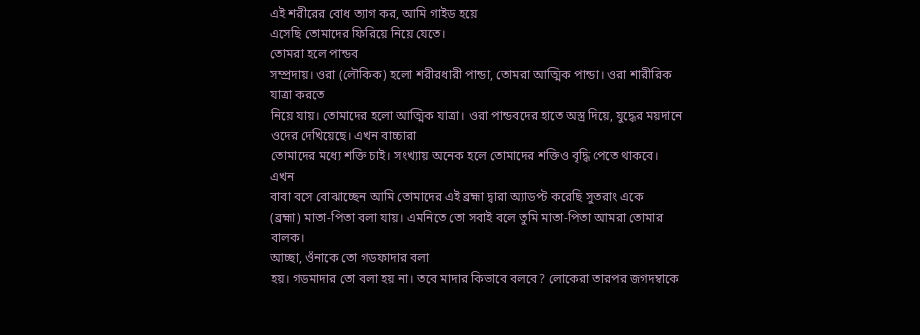এই শরীরের বোধ ত্যাগ কর, আমি গাইড হয়ে
এসেছি তোমাদের ফিরিয়ে নিয়ে যেতে।
তোমরা হলে পান্ডব
সম্প্রদায়। ওরা (লৌকিক) হলো শরীরধারী পান্ডা, তোমরা আত্মিক পান্ডা। ওরা শারীরিক যাত্রা করতে
নিয়ে যায়। তোমাদের হলো আত্মিক যাত্রা। ওরা পান্ডবদের হাতে অস্ত্র দিয়ে, যুদ্ধের ময়দানে ওদের দেখিয়েছে। এখন বাচ্চারা
তোমাদের মধ্যে শক্তি চাই। সংখ্যায় অনেক হলে তোমাদের শক্তিও বৃদ্ধি পেতে থাকবে। এখন
বাবা বসে বোঝাচ্ছেন আমি তোমাদের এই ব্রহ্মা দ্বারা অ্যাডপ্ট করেছি সুতরাং একে
(ব্রহ্মা) মাতা-পিতা বলা যায়। এমনিতে তো সবাই বলে তুমি মাতা-পিতা আমরা তোমার বালক।
আচ্ছা, ওঁনাকে তো গডফাদার বলা
হয়। গডমাদার তো বলা হয় না। তবে মাদার কিভাবে বলবে? লোকেরা তারপর জগদম্বাকে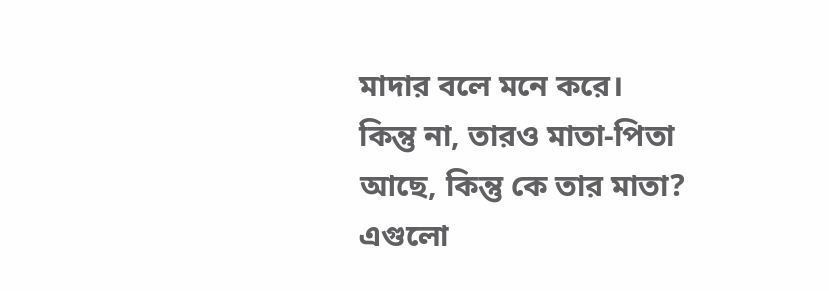মাদার বলে মনে করে।
কিন্তু না, তারও মাতা-পিতা
আছে, কিন্তু কে তার মাতা?
এগুলো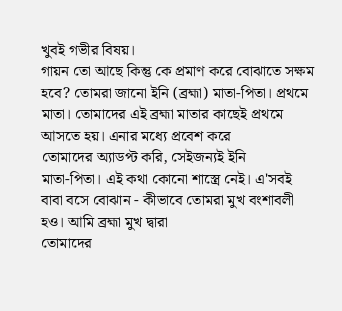খুবই গভীর বিষয়।
গায়ন তো আছে কিন্তু কে প্রমাণ করে বোঝাতে সক্ষম হবে? তোমরা জানো ইনি (ব্রহ্মা) মাতা-পিতা। প্রথমে
মাতা। তোমাদের এই ব্রহ্মা মাতার কাছেই প্রথমে আসতে হয়। এনার মধ্যে প্রবেশ করে
তোমাদের অ্যাডপ্ট করি, সেইজন্যই ইনি
মাতা-পিতা। এই কথা কোনো শাস্ত্রে নেই। এ'সবই বাবা বসে বোঝান - কীভাবে তোমরা মুখ বংশাবলী হও। আমি ব্রহ্মা মুখ দ্বারা
তোমাদের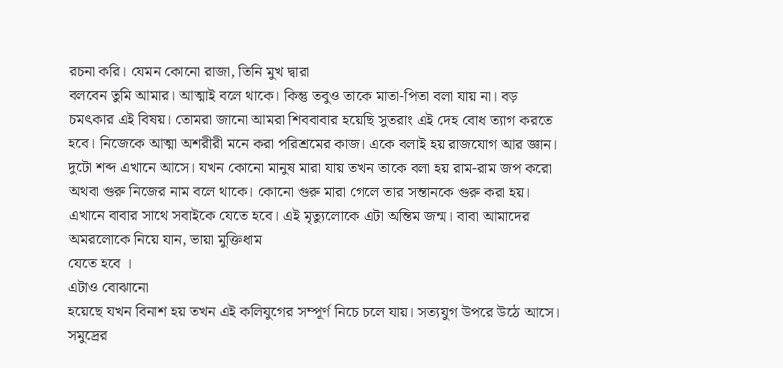রচনা করি। যেমন কোনো রাজা, তিনি মুখ দ্বারা
বলবেন তুমি আমার। আত্মাই বলে থাকে। কিন্তু তবুও তাকে মাতা-পিতা বলা যায় না। বড়
চমৎকার এই বিষয়। তোমরা জানো আমরা শিববাবার হয়েছি সুতরাং এই দেহ বোধ ত্যাগ করতে
হবে। নিজেকে আত্মা অশরীরী মনে করা পরিশ্রমের কাজ। একে বলাই হয় রাজযোগ আর জ্ঞান।
দুটো শব্দ এখানে আসে। যখন কোনো মানুষ মারা যায় তখন তাকে বলা হয় রাম-রাম জপ করো
অথবা গুরু নিজের নাম বলে থাকে। কোনো গুরু মারা গেলে তার সন্তানকে গুরু করা হয়।
এখানে বাবার সাথে সবাইকে যেতে হবে। এই মৃত্যুলোকে এটা অন্তিম জন্ম। বাবা আমাদের
অমরলোকে নিয়ে যান, ভায়া মুক্তিধাম
যেতে হবে ।
এটাও বোঝানো
হয়েছে যখন বিনাশ হয় তখন এই কলিযুগের সম্পূর্ণ নিচে চলে যায়। সত্যযুগ উপরে উঠে আসে।
সমুদ্রের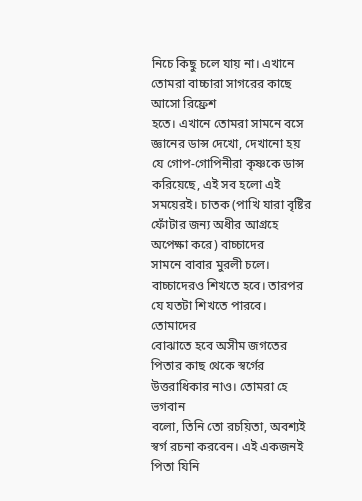নিচে কিছু চলে যায় না। এখানে তোমরা বাচ্চারা সাগরের কাছে আসো রিফ্রেশ
হতে। এখানে তোমরা সামনে বসে জ্ঞানের ডান্স দেখো, দেখানো হয় যে গোপ-গোপিনীরা কৃষ্ণকে ডান্স
করিয়েছে, এই সব হলো এই
সময়েরই। চাতক (পাখি যারা বৃষ্টির ফোঁটার জন্য অধীর আগ্রহে অপেক্ষা করে) বাচ্চাদের
সামনে বাবার মুরলী চলে। বাচ্চাদেরও শিখতে হবে। তারপর যে যতটা শিখতে পারবে। তোমাদের
বোঝাতে হবে অসীম জগতের পিতার কাছ থেকে স্বর্গের উত্তরাধিকার নাও। তোমরা হে ভগবান
বলো, তিনি তো রচয়িতা, অবশ্যই স্বর্গ রচনা করবেন। এই একজনই পিতা যিনি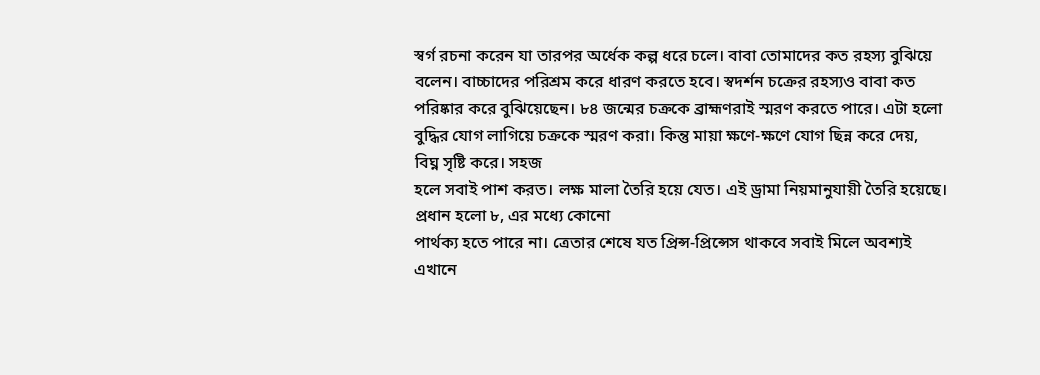স্বর্গ রচনা করেন যা তারপর অর্ধেক কল্প ধরে চলে। বাবা তোমাদের কত রহস্য বুঝিয়ে
বলেন। বাচ্চাদের পরিশ্রম করে ধারণ করতে হবে। স্বদর্শন চক্রের রহস্যও বাবা কত
পরিষ্কার করে বুঝিয়েছেন। ৮৪ জন্মের চক্রকে ব্রাহ্মণরাই স্মরণ করতে পারে। এটা হলো
বুদ্ধির যোগ লাগিয়ে চক্রকে স্মরণ করা। কিন্তু মায়া ক্ষণে-ক্ষণে যোগ ছিন্ন করে দেয়,
বিঘ্ন সৃষ্টি করে। সহজ
হলে সবাই পাশ করত। লক্ষ মালা তৈরি হয়ে যেত। এই ড্রামা নিয়মানুযায়ী তৈরি হয়েছে।
প্রধান হলো ৮, এর মধ্যে কোনো
পার্থক্য হতে পারে না। ত্রেতার শেষে যত প্রিন্স-প্রিন্সেস থাকবে সবাই মিলে অবশ্যই
এখানে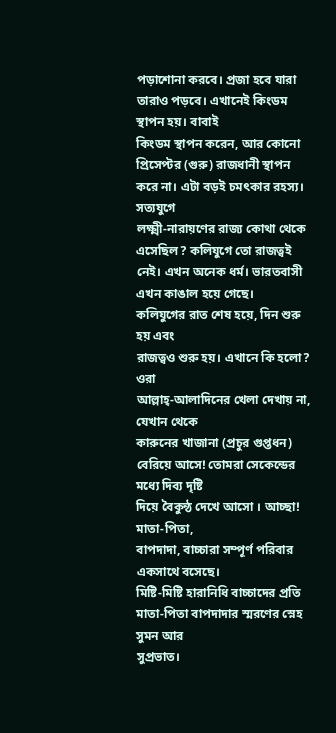পড়াশোনা করবে। প্রজা হবে যারা তারাও পড়বে। এখানেই কিংডম স্থাপন হয়। বাবাই
কিংডম স্থাপন করেন, আর কোনো
প্রিসেপ্টর (গুরু) রাজধানী স্থাপন করে না। এটা বড়ই চমৎকার রহস্য। সত্যযুগে
লক্ষ্মী-নারায়ণের রাজ্য কোথা থেকে এসেছিল? কলিযুগে তো রাজত্বই নেই। এখন অনেক ধর্ম। ভারতবাসী এখন কাঙাল হয়ে গেছে।
কলিযুগের রাত শেষ হয়ে, দিন শুরু হয় এবং
রাজত্বও শুরু হয়। এখানে কি হলো? ওরা
আল্লাহ্-আলাদিনের খেলা দেখায় না, যেখান থেকে
কারুনের খাজানা (প্রচুর গুপ্তধন) বেরিয়ে আসে! তোমরা সেকেন্ডের মধ্যে দিব্য দৃষ্টি
দিয়ে বৈকুন্ঠ দেখে আসো । আচ্ছা!
মাতা-পিতা,
বাপদাদা, বাচ্চারা সম্পূর্ণ পরিবার একসাথে বসেছে।
মিষ্টি-মিষ্টি হারানিধি বাচ্চাদের প্রতি মাতা-পিতা বাপদাদার স্মরণের স্নেহ সুমন আর
সুপ্রভাত।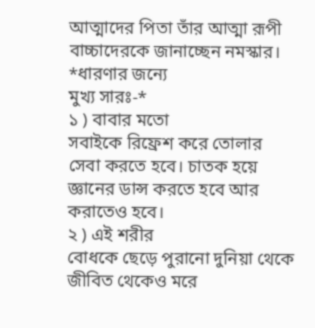আত্মাদের পিতা তাঁর আত্মা রূপী বাচ্চাদেরকে জানাচ্ছেন নমস্কার।
*ধারণার জন্যে
মুখ্য সারঃ-*
১ ) বাবার মতো
সবাইকে রিফ্রেশ করে তোলার সেবা করতে হবে। চাতক হয়ে জ্ঞানের ডান্স করতে হবে আর
করাতেও হবে।
২ ) এই শরীর
বোধকে ছেড়ে পুরানো দুনিয়া থেকে জীবিত থেকেও মরে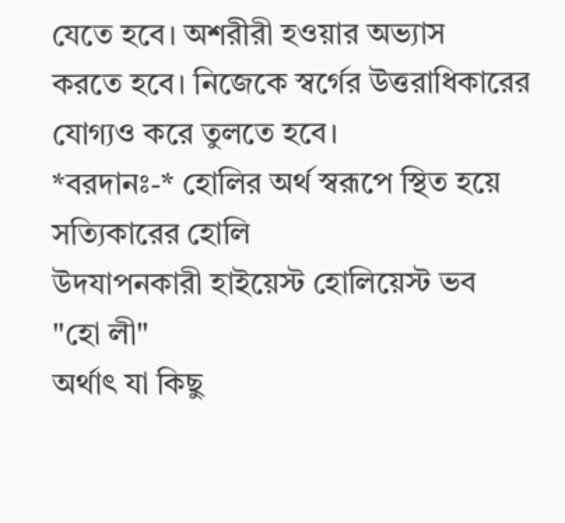যেতে হবে। অশরীরী হওয়ার অভ্যাস
করতে হবে। নিজেকে স্বর্গের উত্তরাধিকারের যোগ্যও করে তুলতে হবে।
*বরদানঃ-* হোলির অর্থ স্বরূপে স্থিত হয়ে সত্যিকারের হোলি
উদযাপনকারী হাইয়েস্ট হোলিয়েস্ট ভব
"হো লী"
অর্থাৎ যা কিছু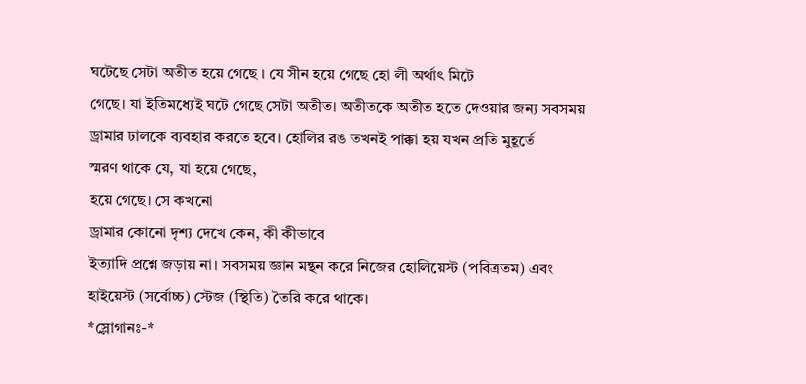ঘটেছে সেটা অতীত হয়ে গেছে । যে সীন হয়ে গেছে হো লী অর্থাৎ মিটে
গেছে। যা ইতিমধ্যেই ঘটে গেছে সেটা অতীত। অতীতকে অতীত হতে দেওয়ার জন্য সবসময়
ড্রামার ঢালকে ব্যবহার করতে হবে। হোলির রঙ তখনই পাক্কা হয় যখন প্রতি মুহূর্তে
স্মরণ থাকে যে, যা হয়ে গেছে,
হয়ে গেছে। সে কখনো
ড্রামার কোনো দৃশ্য দেখে কেন, কী কীভাবে
ইত্যাদি প্রশ্নে জড়ায় না। সবসময় জ্ঞান মন্থন করে নিজের হোলিয়েস্ট (পবিত্রতম) এবং
হাইয়েস্ট (সর্বোচ্চ) স্টেজ (স্থিতি) তৈরি করে থাকে।
*স্লোগানঃ-*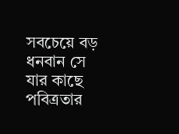সবচেয়ে বড় ধনবান সে যার কাছে পবিত্রতার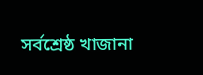সর্বশ্রেষ্ঠ খাজানা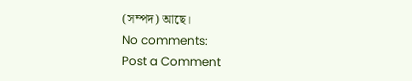(সম্পদ) আছে।
No comments:
Post a Comment